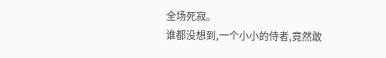全场死寂。
谁都没想到,一个小小的侍者,竟然敢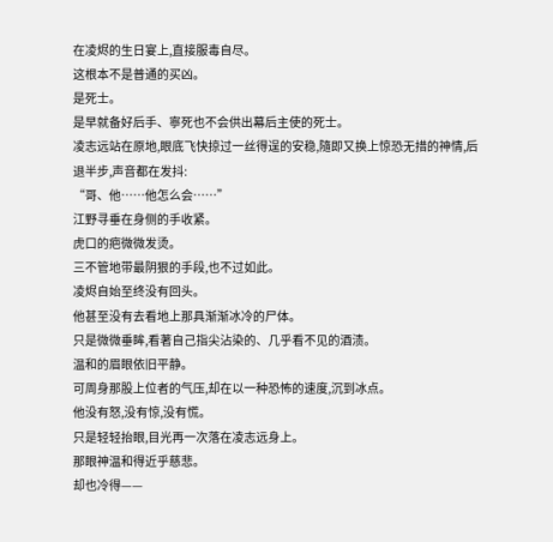在凌烬的生日宴上,直接服毒自尽。
这根本不是普通的买凶。
是死士。
是早就备好后手、寧死也不会供出幕后主使的死士。
凌志远站在原地,眼底飞快掠过一丝得逞的安稳,隨即又换上惊恐无措的神情,后退半步,声音都在发抖:
“哥、他……他怎么会……”
江野寻垂在身侧的手收紧。
虎口的疤微微发烫。
三不管地带最阴狠的手段,也不过如此。
凌烬自始至终没有回头。
他甚至没有去看地上那具渐渐冰冷的尸体。
只是微微垂眸,看著自己指尖沾染的、几乎看不见的酒渍。
温和的眉眼依旧平静。
可周身那股上位者的气压,却在以一种恐怖的速度,沉到冰点。
他没有怒,没有惊,没有慌。
只是轻轻抬眼,目光再一次落在凌志远身上。
那眼神温和得近乎慈悲。
却也冷得——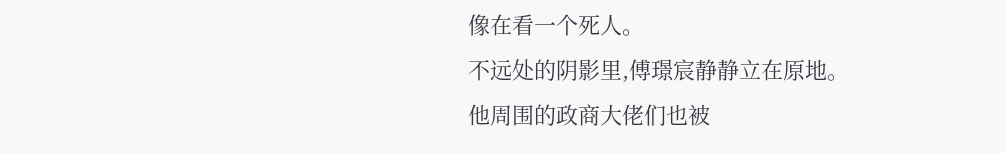像在看一个死人。
不远处的阴影里,傅璟宸静静立在原地。
他周围的政商大佬们也被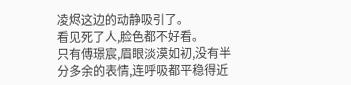凌烬这边的动静吸引了。
看见死了人,脸色都不好看。
只有傅璟宸,眉眼淡漠如初,没有半分多余的表情,连呼吸都平稳得近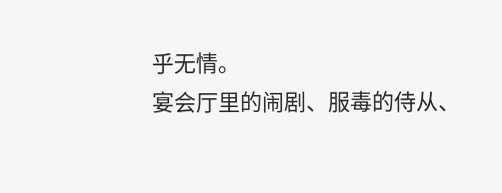乎无情。
宴会厅里的闹剧、服毒的侍从、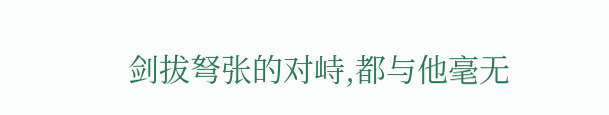剑拔弩张的对峙,都与他毫无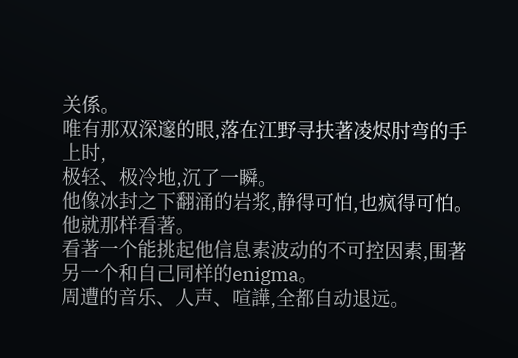关係。
唯有那双深邃的眼,落在江野寻扶著凌烬肘弯的手上时,
极轻、极冷地,沉了一瞬。
他像冰封之下翻涌的岩浆,静得可怕,也疯得可怕。
他就那样看著。
看著一个能挑起他信息素波动的不可控因素,围著另一个和自己同样的enigma。
周遭的音乐、人声、喧譁,全都自动退远。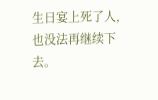生日宴上死了人,也没法再继续下去。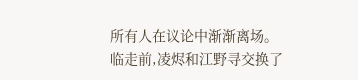所有人在议论中渐渐离场。
临走前,凌烬和江野寻交换了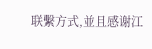联繫方式,並且感谢江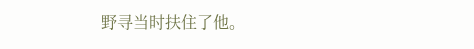野寻当时扶住了他。